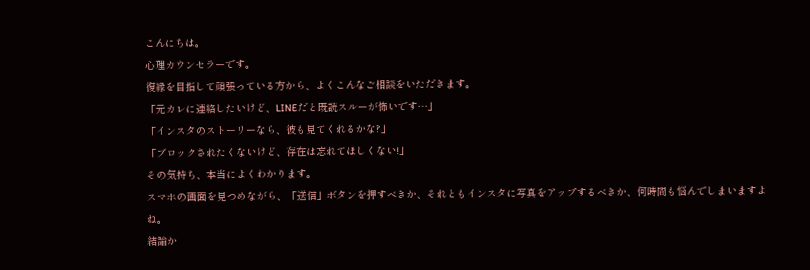こんにちは。
心理カウンセラーです。
復縁を目指して頑張っている方から、よくこんなご相談をいただきます。
「元カレに連絡したいけど、LINEだと既読スルーが怖いです…」
「インスタのストーリーなら、彼も見てくれるかな?」
「ブロックされたくないけど、存在は忘れてほしくない!」
その気持ち、本当によくわかります。
スマホの画面を見つめながら、「送信」ボタンを押すべきか、それともインスタに写真をアップするべきか、何時間も悩んでしまいますよね。
結論か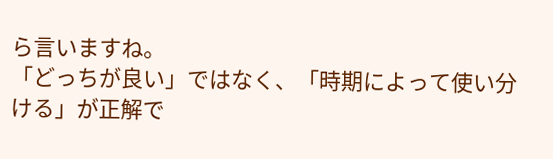ら言いますね。
「どっちが良い」ではなく、「時期によって使い分ける」が正解で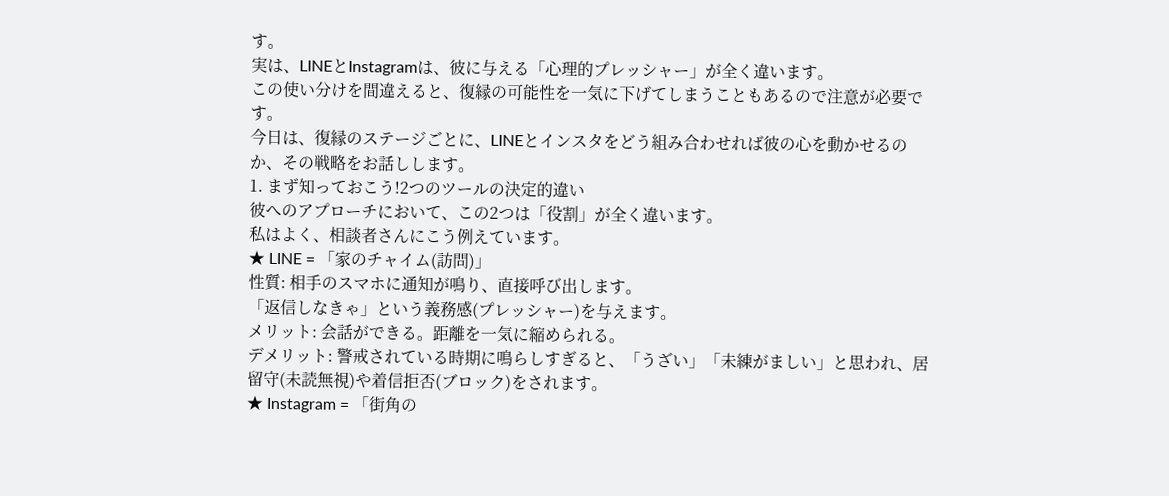す。
実は、LINEとInstagramは、彼に与える「心理的プレッシャー」が全く違います。
この使い分けを間違えると、復縁の可能性を一気に下げてしまうこともあるので注意が必要です。
今日は、復縁のステージごとに、LINEとインスタをどう組み合わせれば彼の心を動かせるのか、その戦略をお話しします。
1. まず知っておこう!2つのツールの決定的違い
彼へのアプローチにおいて、この2つは「役割」が全く違います。
私はよく、相談者さんにこう例えています。
★ LINE = 「家のチャイム(訪問)」
性質: 相手のスマホに通知が鳴り、直接呼び出します。
「返信しなきゃ」という義務感(プレッシャー)を与えます。
メリット: 会話ができる。距離を一気に縮められる。
デメリット: 警戒されている時期に鳴らしすぎると、「うざい」「未練がましい」と思われ、居留守(未読無視)や着信拒否(ブロック)をされます。
★ Instagram = 「街角の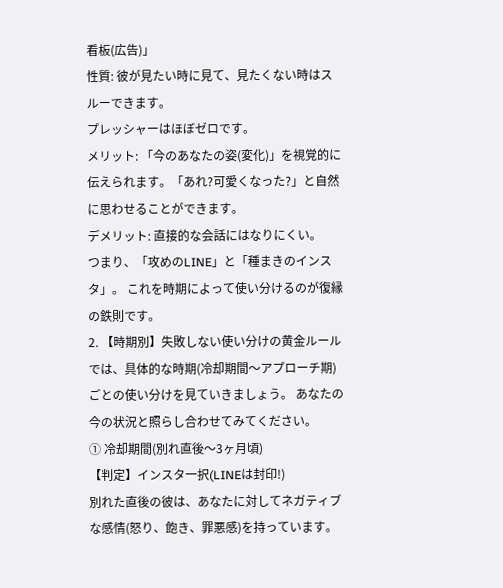看板(広告)」
性質: 彼が見たい時に見て、見たくない時はスルーできます。
プレッシャーはほぼゼロです。
メリット: 「今のあなたの姿(変化)」を視覚的に伝えられます。「あれ?可愛くなった?」と自然に思わせることができます。
デメリット: 直接的な会話にはなりにくい。
つまり、「攻めのLINE」と「種まきのインスタ」。 これを時期によって使い分けるのが復縁の鉄則です。
2. 【時期別】失敗しない使い分けの黄金ルール
では、具体的な時期(冷却期間〜アプローチ期)ごとの使い分けを見ていきましょう。 あなたの今の状況と照らし合わせてみてください。
① 冷却期間(別れ直後〜3ヶ月頃)
【判定】インスタ一択(LINEは封印!)
別れた直後の彼は、あなたに対してネガティブな感情(怒り、飽き、罪悪感)を持っています。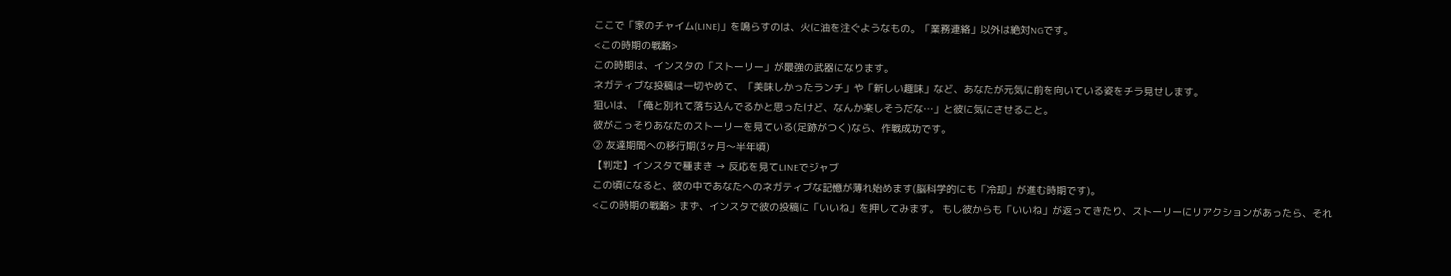ここで「家のチャイム(LINE)」を鳴らすのは、火に油を注ぐようなもの。「業務連絡」以外は絶対NGです。
<この時期の戦略>
この時期は、インスタの「ストーリー」が最強の武器になります。
ネガティブな投稿は一切やめて、「美味しかったランチ」や「新しい趣味」など、あなたが元気に前を向いている姿をチラ見せします。
狙いは、「俺と別れて落ち込んでるかと思ったけど、なんか楽しそうだな…」と彼に気にさせること。
彼がこっそりあなたのストーリーを見ている(足跡がつく)なら、作戦成功です。
② 友達期間への移行期(3ヶ月〜半年頃)
【判定】インスタで種まき → 反応を見てLINEでジャブ
この頃になると、彼の中であなたへのネガティブな記憶が薄れ始めます(脳科学的にも「冷却」が進む時期です)。
<この時期の戦略> まず、インスタで彼の投稿に「いいね」を押してみます。 もし彼からも「いいね」が返ってきたり、ストーリーにリアクションがあったら、それ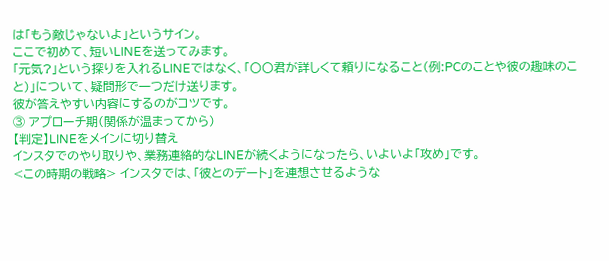は「もう敵じゃないよ」というサイン。
ここで初めて、短いLINEを送ってみます。
「元気?」という探りを入れるLINEではなく、「〇〇君が詳しくて頼りになること(例:PCのことや彼の趣味のこと)」について、疑問形で一つだけ送ります。
彼が答えやすい内容にするのがコツです。
③ アプローチ期(関係が温まってから)
【判定】LINEをメインに切り替え
インスタでのやり取りや、業務連絡的なLINEが続くようになったら、いよいよ「攻め」です。
<この時期の戦略> インスタでは、「彼とのデート」を連想させるような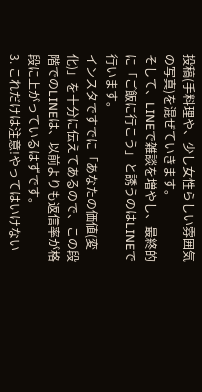投稿(手料理や、少し女性らしい雰囲気の写真)を混ぜていきます。
そして、LINEで雑談を増やし、最終的に「ご飯に行こう」と誘うのはLINEで行います。
インスタですでに「あなたの価値(変化)」を十分に伝えてあるので、この段階でのLINEは、以前よりも返信率が格段に上がっているはずです。
3. これだけは注意!やってはいけない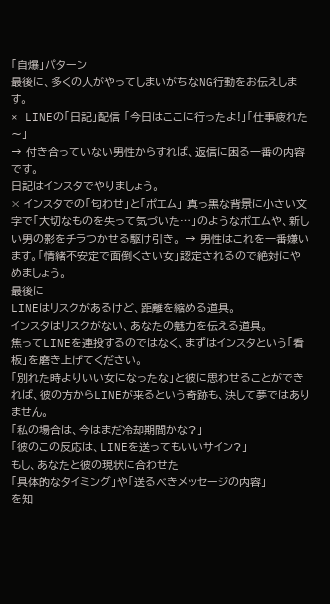「自爆」パターン
最後に、多くの人がやってしまいがちなNG行動をお伝えします。
× LINEの「日記」配信 「今日はここに行ったよ!」「仕事疲れた〜」
→ 付き合っていない男性からすれば、返信に困る一番の内容です。
日記はインスタでやりましょう。
× インスタでの「匂わせ」と「ポエム」 真っ黒な背景に小さい文字で「大切なものを失って気づいた…」のようなポエムや、新しい男の影をチラつかせる駆け引き。 → 男性はこれを一番嫌います。「情緒不安定で面倒くさい女」認定されるので絶対にやめましょう。
最後に
LINEはリスクがあるけど、距離を縮める道具。
インスタはリスクがない、あなたの魅力を伝える道具。
焦ってLINEを連投するのではなく、まずはインスタという「看板」を磨き上げてください。
「別れた時よりいい女になったな」と彼に思わせることができれば、彼の方からLINEが来るという奇跡も、決して夢ではありません。
「私の場合は、今はまだ冷却期間かな?」
「彼のこの反応は、LINEを送ってもいいサイン?」
もし、あなたと彼の現状に合わせた
「具体的なタイミング」や「送るべきメッセージの内容」
を知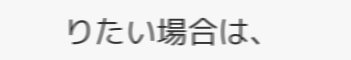りたい場合は、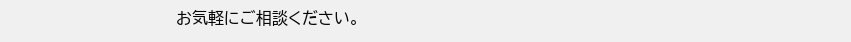お気軽にご相談ください。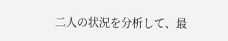二人の状況を分析して、最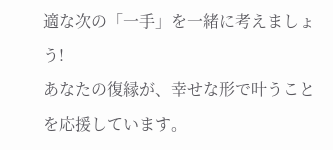適な次の「一手」を一緒に考えましょう!
あなたの復縁が、幸せな形で叶うことを応援しています。